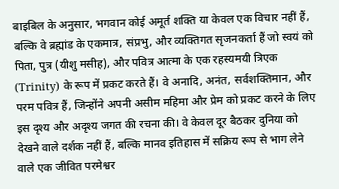बाइबिल के अनुसार, भगवान कोई अमूर्त शक्ति या केवल एक विचार नहीं हैं, बल्कि वे ब्रह्मांड के एकमात्र, संप्रभु, और व्यक्तिगत सृजनकर्ता हैं जो स्वयं को पिता, पुत्र (यीशु मसीह), और पवित्र आत्मा के एक रहस्यमयी त्रिएक (Trinity) के रूप में प्रकट करते हैं। वे अनादि, अनंत, सर्वशक्तिमान, और परम पवित्र हैं, जिन्होंने अपनी असीम महिमा और प्रेम को प्रकट करने के लिए इस दृश्य और अदृश्य जगत की रचना की। वे केवल दूर बैठकर दुनिया को देखने वाले दर्शक नहीं हैं, बल्कि मानव इतिहास में सक्रिय रूप से भाग लेने वाले एक जीवित परमेश्वर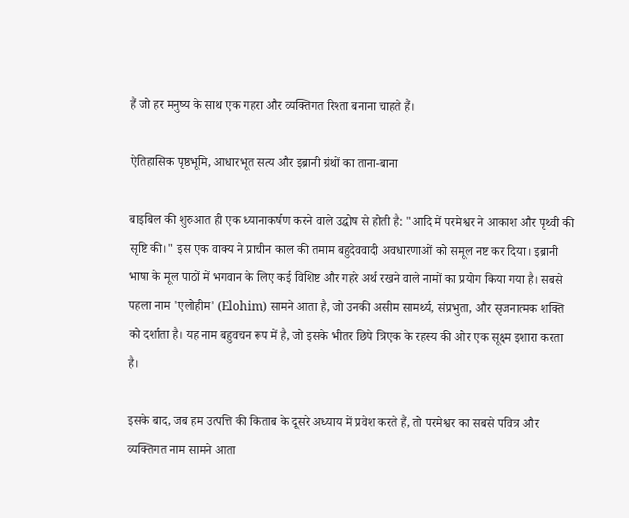हैं जो हर मनुष्य के साथ एक गहरा और व्यक्तिगत रिश्ता बनाना चाहते हैं।

ऐतिहासिक पृष्ठभूमि, आधारभूत सत्य और इब्रानी ग्रंथों का ताना-बाना

बाइबिल की शुरुआत ही एक ध्यानाकर्षण करने वाले उद्घोष से होती है: "आदि में परमेश्वर ने आकाश और पृथ्वी की सृष्टि की।" इस एक वाक्य ने प्राचीन काल की तमाम बहुदेववादी अवधारणाओं को समूल नष्ट कर दिया। इब्रानी भाषा के मूल पाठों में भगवान के लिए कई विशिष्ट और गहरे अर्थ रखने वाले नामों का प्रयोग किया गया है। सबसे पहला नाम 'एलोहीम' (Elohim) सामने आता है, जो उनकी असीम सामर्थ्य, संप्रभुता, और सृजनात्मक शक्ति को दर्शाता है। यह नाम बहुवचन रूप में है, जो इसके भीतर छिपे त्रिएक के रहस्य की ओर एक सूक्ष्म इशारा करता है।

इसके बाद, जब हम उत्पत्ति की किताब के दूसरे अध्याय में प्रवेश करते हैं, तो परमेश्वर का सबसे पवित्र और व्यक्तिगत नाम सामने आता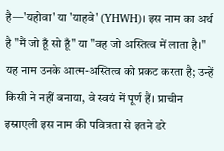है—'यहोवा' या 'याहवे' (YHWH)। इस नाम का अर्थ है "मैं जो हूँ सो हूँ" या "वह जो अस्तित्व में लाता है।" यह नाम उनके आत्म-अस्तित्व को प्रकट करता है; उन्हें किसी ने नहीं बनाया, वे स्वयं में पूर्ण हैं। प्राचीन इस्राएली इस नाम की पवित्रता से इतने डरे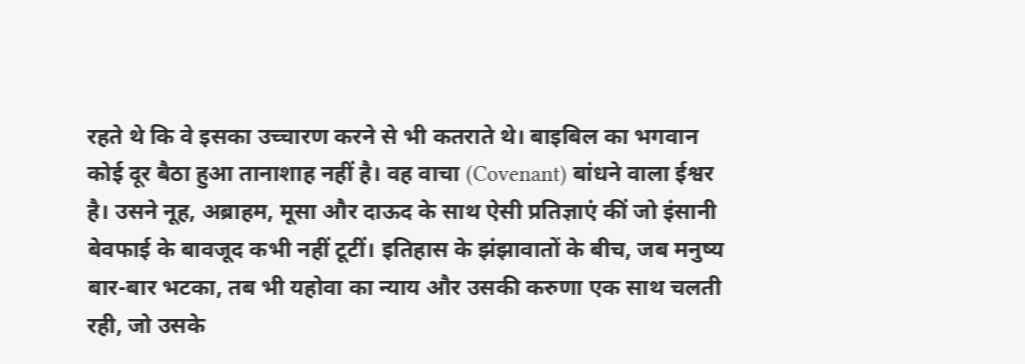रहते थे कि वे इसका उच्चारण करने से भी कतराते थे। बाइबिल का भगवान कोई दूर बैठा हुआ तानाशाह नहीं है। वह वाचा (Covenant) बांधने वाला ईश्वर है। उसने नूह, अब्राहम, मूसा और दाऊद के साथ ऐसी प्रतिज्ञाएं कीं जो इंसानी बेवफाई के बावजूद कभी नहीं टूटीं। इतिहास के झंझावातों के बीच, जब मनुष्य बार-बार भटका, तब भी यहोवा का न्याय और उसकी करुणा एक साथ चलती रही, जो उसके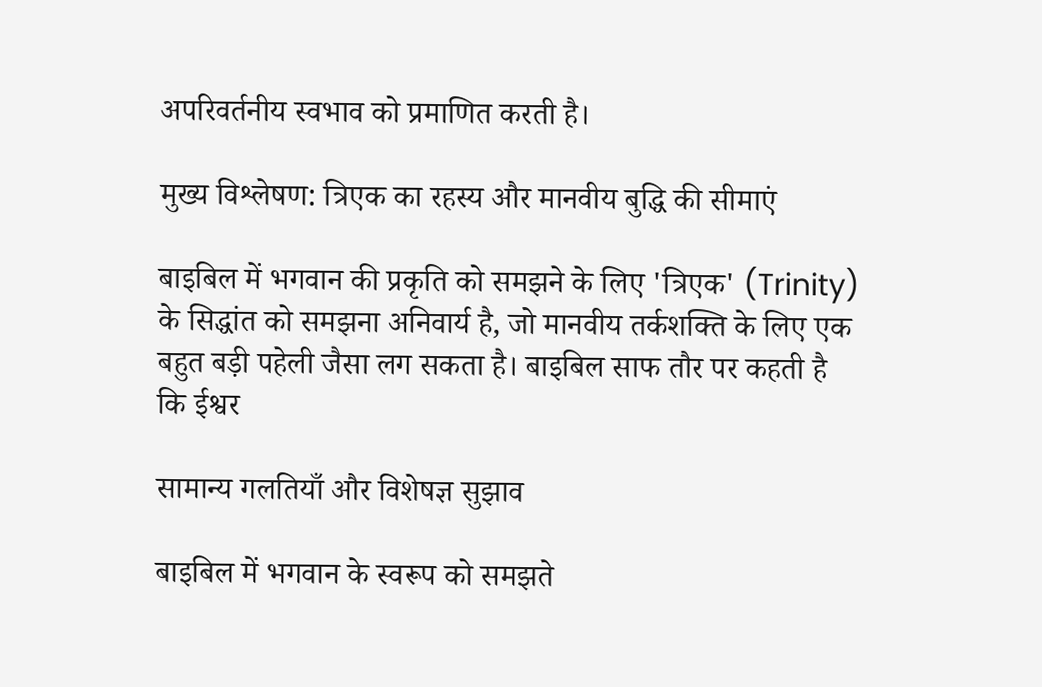अपरिवर्तनीय स्वभाव को प्रमाणित करती है।

मुख्य विश्लेषण: त्रिएक का रहस्य और मानवीय बुद्धि की सीमाएं

बाइबिल में भगवान की प्रकृति को समझने के लिए 'त्रिएक' (Trinity) के सिद्धांत को समझना अनिवार्य है, जो मानवीय तर्कशक्ति के लिए एक बहुत बड़ी पहेली जैसा लग सकता है। बाइबिल साफ तौर पर कहती है कि ईश्वर

सामान्य गलतियाँ और विशेषज्ञ सुझाव

बाइबिल में भगवान के स्वरूप को समझते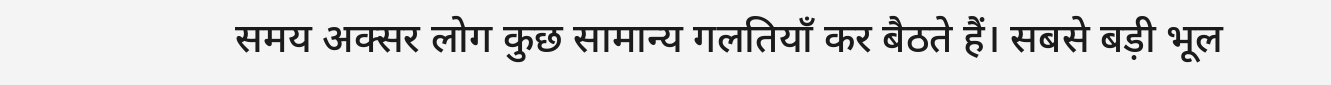समय अक्सर लोग कुछ सामान्य गलतियाँ कर बैठते हैं। सबसे बड़ी भूल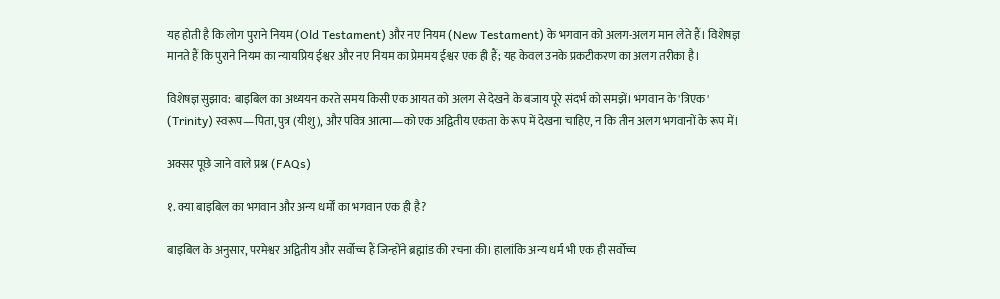यह होती है कि लोग पुराने नियम (Old Testament) और नए नियम (New Testament) के भगवान को अलग-अलग मान लेते हैं। विशेषज्ञ मानते हैं कि पुराने नियम का न्यायप्रिय ईश्वर और नए नियम का प्रेममय ईश्वर एक ही हैं; यह केवल उनके प्रकटीकरण का अलग तरीका है।

विशेषज्ञ सुझाव: बाइबिल का अध्ययन करते समय किसी एक आयत को अलग से देखने के बजाय पूरे संदर्भ को समझें। भगवान के 'त्रिएक' (Trinity) स्वरूप—पिता, पुत्र (यीशु), और पवित्र आत्मा—को एक अद्वितीय एकता के रूप में देखना चाहिए, न कि तीन अलग भगवानों के रूप में।

अक्सर पूछे जाने वाले प्रश्न (FAQs)

१. क्या बाइबिल का भगवान और अन्य धर्मों का भगवान एक ही है?

बाइबिल के अनुसार, परमेश्वर अद्वितीय और सर्वोच्च हैं जिन्होंने ब्रह्मांड की रचना की। हालांकि अन्य धर्म भी एक ही सर्वोच्च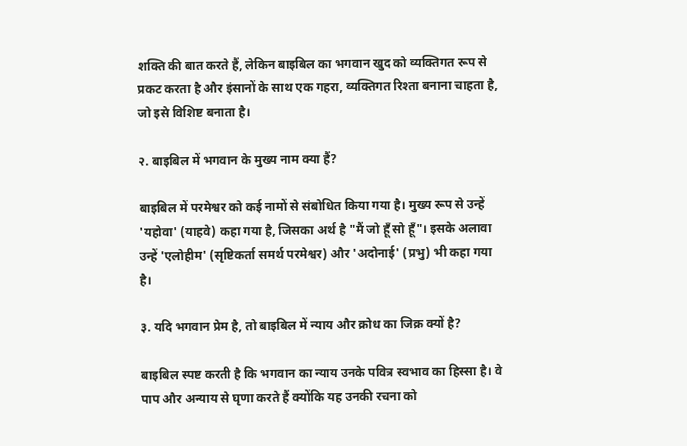शक्ति की बात करते हैं, लेकिन बाइबिल का भगवान खुद को व्यक्तिगत रूप से प्रकट करता है और इंसानों के साथ एक गहरा, व्यक्तिगत रिश्ता बनाना चाहता है, जो इसे विशिष्ट बनाता है।

२. बाइबिल में भगवान के मुख्य नाम क्या हैं?

बाइबिल में परमेश्वर को कई नामों से संबोधित किया गया है। मुख्य रूप से उन्हें 'यहोवा' (याहवे) कहा गया है, जिसका अर्थ है "मैं जो हूँ सो हूँ"। इसके अलावा उन्हें 'एलोहीम' (सृष्टिकर्ता समर्थ परमेश्वर) और 'अदोनाई' (प्रभु) भी कहा गया है।

३. यदि भगवान प्रेम है, तो बाइबिल में न्याय और क्रोध का जिक्र क्यों है?

बाइबिल स्पष्ट करती है कि भगवान का न्याय उनके पवित्र स्वभाव का हिस्सा है। वे पाप और अन्याय से घृणा करते हैं क्योंकि यह उनकी रचना को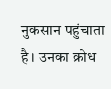नुकसान पहुंचाता है। उनका क्रोध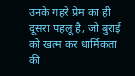उनके गहरे प्रेम का ही दूसरा पहलू है, जो बुराई को खत्म कर धार्मिकता की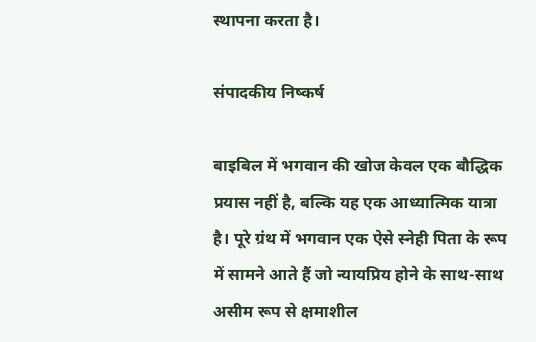स्थापना करता है।

संपादकीय निष्कर्ष

बाइबिल में भगवान की खोज केवल एक बौद्धिक प्रयास नहीं है, बल्कि यह एक आध्यात्मिक यात्रा है। पूरे ग्रंथ में भगवान एक ऐसे स्नेही पिता के रूप में सामने आते हैं जो न्यायप्रिय होने के साथ-साथ असीम रूप से क्षमाशील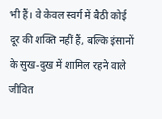भी हैं। वे केवल स्वर्ग में बैठी कोई दूर की शक्ति नहीं हैं, बल्कि इंसानों के सुख-दुख में शामिल रहने वाले जीवित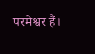परमेश्वर हैं।